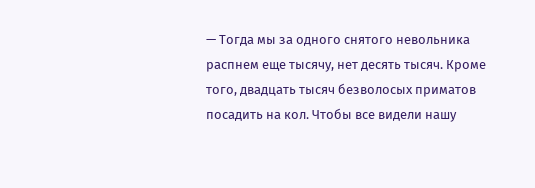— Тогда мы за одного снятого невольника распнем еще тысячу, нет десять тысяч. Кроме того, двадцать тысяч безволосых приматов посадить на кол. Чтобы все видели нашу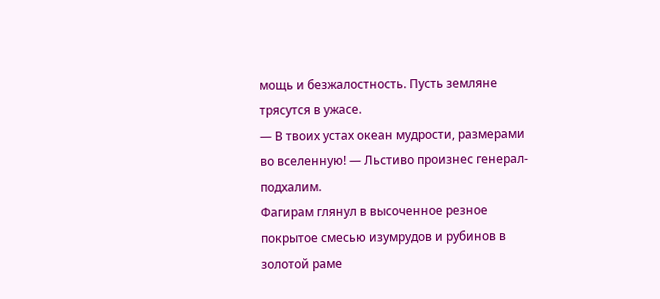мощь и безжалостность. Пусть земляне трясутся в ужасе.
— В твоих устах океан мудрости, размерами во вселенную! — Льстиво произнес генерал-подхалим.
Фагирам глянул в высоченное резное покрытое смесью изумрудов и рубинов в золотой раме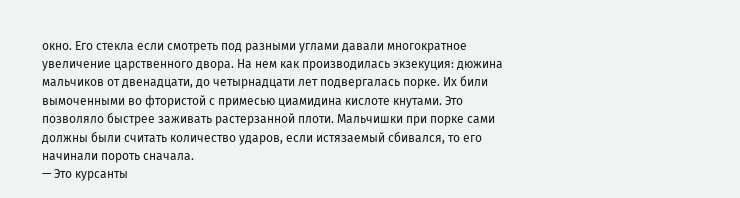окно. Его стекла если смотреть под разными углами давали многократное увеличение царственного двора. На нем как производилась экзекуция: дюжина мальчиков от двенадцати, до четырнадцати лет подвергалась порке. Их били вымоченными во фтористой с примесью циамидина кислоте кнутами. Это позволяло быстрее заживать растерзанной плоти. Мальчишки при порке сами должны были считать количество ударов, если истязаемый сбивался, то его начинали пороть сначала.
— Это курсанты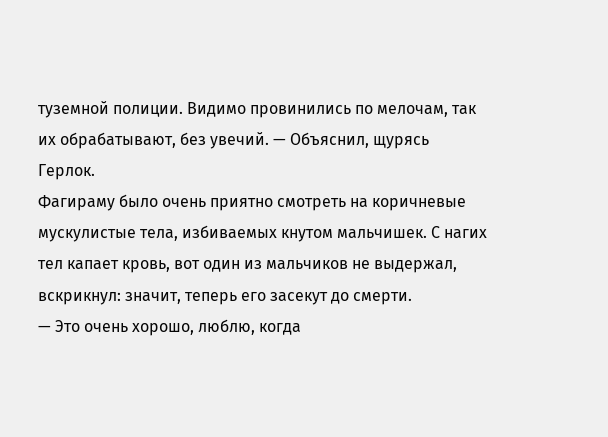туземной полиции. Видимо провинились по мелочам, так их обрабатывают, без увечий. — Объяснил, щурясь Герлок.
Фагираму было очень приятно смотреть на коричневые мускулистые тела, избиваемых кнутом мальчишек. С нагих тел капает кровь, вот один из мальчиков не выдержал, вскрикнул: значит, теперь его засекут до смерти.
— Это очень хорошо, люблю, когда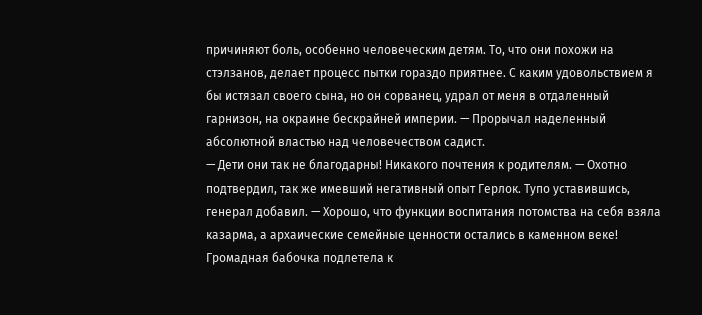причиняют боль, особенно человеческим детям. То, что они похожи на стэлзанов, делает процесс пытки гораздо приятнее. С каким удовольствием я бы истязал своего сына, но он сорванец, удрал от меня в отдаленный гарнизон, на окраине бескрайней империи. — Прорычал наделенный абсолютной властью над человечеством садист.
— Дети они так не благодарны! Никакого почтения к родителям. — Охотно подтвердил, так же имевший негативный опыт Герлок. Тупо уставившись, генерал добавил. — Хорошо, что функции воспитания потомства на себя взяла казарма, а архаические семейные ценности остались в каменном веке!
Громадная бабочка подлетела к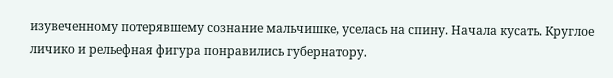изувеченному потерявшему сознание мальчишке, уселась на спину. Начала кусать. Круглое личико и рельефная фигура понравились губернатору.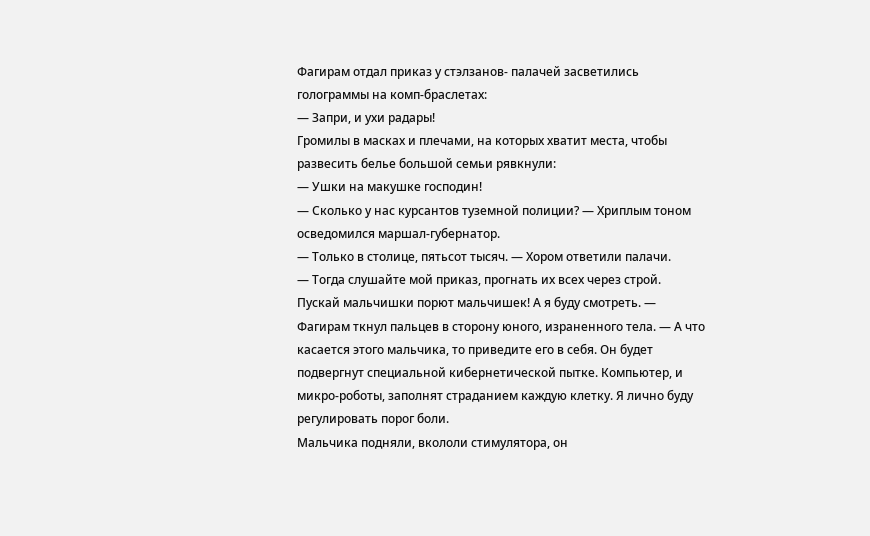Фагирам отдал приказ у стэлзанов- палачей засветились голограммы на комп-браслетах:
— Запри, и ухи радары!
Громилы в масках и плечами, на которых хватит места, чтобы развесить белье большой семьи рявкнули:
— Ушки на макушке господин!
— Сколько у нас курсантов туземной полиции? — Хриплым тоном осведомился маршал-губернатор.
— Только в столице, пятьсот тысяч. — Хором ответили палачи.
— Тогда слушайте мой приказ, прогнать их всех через строй. Пускай мальчишки порют мальчишек! А я буду смотреть. — Фагирам ткнул пальцев в сторону юного, израненного тела. — А что касается этого мальчика, то приведите его в себя. Он будет подвергнут специальной кибернетической пытке. Компьютер, и микро-роботы, заполнят страданием каждую клетку. Я лично буду регулировать порог боли.
Мальчика подняли, вкололи стимулятора, он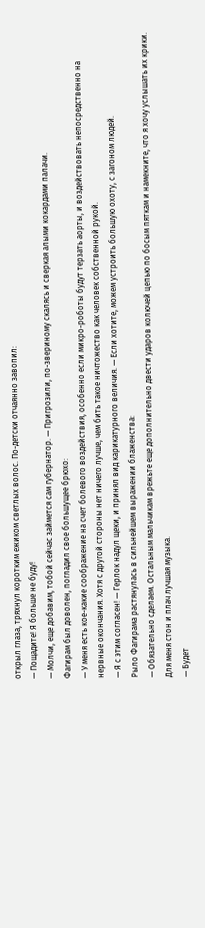открыл глаза, тряхнул коротким ежиком светлых волос. По-детски отчаянно завопил:
— Пощадите! Я больше не буду!
— Молчи, еще добавим, тобой сейчас займется сам губернатор. — Пригрозили, по-звериному скалясь и сверкая алыми кокардами палачи.
Фагирам был доволен, погладил свое большущее брюхо:
— У меня есть кое-какие соображение на счет болевого воздействия, особенно если микро-роботы будут терзать аорты, и воздействовать непосредственно на нервные окончания. Хотя с другой стороны нет ничего лучше, чем бить такое ничтожество как человек собственной рукой.
— Я с этим согласен! — Герлок надул щеки, и принял вид карикатурного величия. — Если хотите, можем устроить большую охоту, с загоном людей.
Рыло Фагирама растянулась в сильнейшем выражении блаженства:
— Обязательно сделаем. Остальным мальчикам врежьте еще дополнительно двести ударов колючей цепью по босым пяткам и намекните, что я хочу услышать их крики. Для меня стон и плач лучшая музыка.
— Будет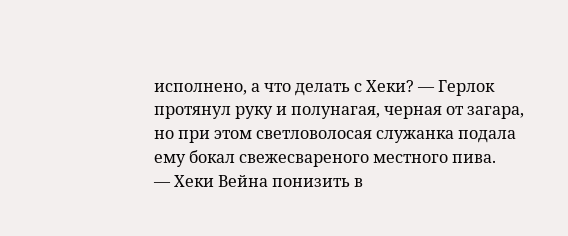исполнено, а что делать с Хеки? — Герлок протянул руку и полунагая, черная от загара, но при этом светловолосая служанка подала ему бокал свежесвареного местного пива.
— Хеки Вейна понизить в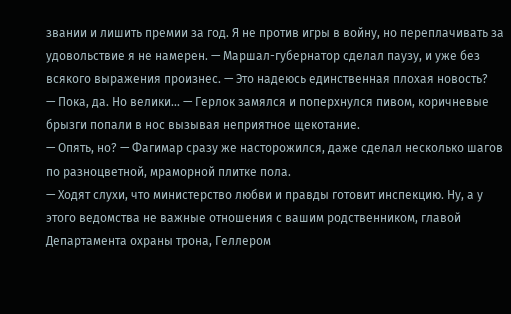звании и лишить премии за год. Я не против игры в войну, но переплачивать за удовольствие я не намерен. — Маршал-губернатор сделал паузу, и уже без всякого выражения произнес. — Это надеюсь единственная плохая новость?
— Пока, да. Но велики… — Герлок замялся и поперхнулся пивом, коричневые брызги попали в нос вызывая неприятное щекотание.
— Опять, но? — Фагимар сразу же насторожился, даже сделал несколько шагов по разноцветной, мраморной плитке пола.
— Ходят слухи, что министерство любви и правды готовит инспекцию. Ну, а у этого ведомства не важные отношения с вашим родственником, главой Департамента охраны трона, Геллером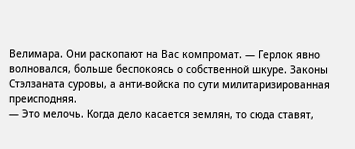Велимара. Они раскопают на Вас компромат. — Герлок явно волновался, больше беспокоясь о собственной шкуре. Законы Стэлзаната суровы, а анти-войска по сути милитаризированная преисподняя.
— Это мелочь. Когда дело касается землян, то сюда ставят,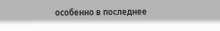особенно в последнее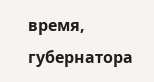время, губернатора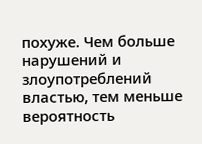похуже. Чем больше нарушений и злоупотреблений властью, тем меньше вероятность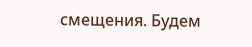смещения. Будем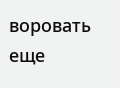воровать еще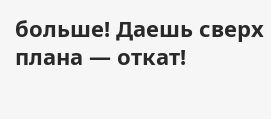больше! Даешь сверх плана — откат!